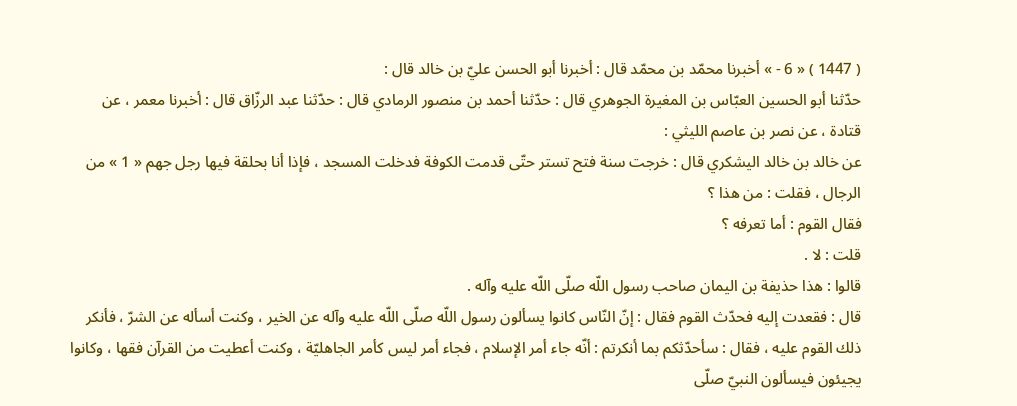( 1447 ) « 6 - » أخبرنا محمّد بن محمّد قال : أخبرنا أبو الحسن عليّ بن خالد قال :
حدّثنا أبو الحسين العبّاس بن المغيرة الجوهري قال : حدّثنا أحمد بن منصور الرمادي قال : حدّثنا عبد الرزّاق قال : أخبرنا معمر ، عن قتادة ، عن نصر بن عاصم الليثي :
عن خالد بن خالد اليشكري قال : خرجت سنة فتح تستر حتّى قدمت الكوفة فدخلت المسجد ، فإذا أنا بحلقة فيها رجل جهم « 1 » من الرجال ، فقلت : من هذا ؟
فقال القوم : أما تعرفه ؟
قلت : لا .
قالوا : هذا حذيفة بن اليمان صاحب رسول اللّه صلّى اللّه عليه وآله .
قال : فقعدت إليه فحدّث القوم فقال : إنّ النّاس كانوا يسألون رسول اللّه صلّى اللّه عليه وآله عن الخير ، وكنت أسأله عن الشرّ ، فأنكر ذلك القوم عليه ، فقال : سأحدّثكم بما أنكرتم : أنّه جاء أمر الإسلام ، فجاء أمر ليس كأمر الجاهليّة ، وكنت أعطيت من القرآن فقها ، وكانوا يجيئون فيسألون النبيّ صلّى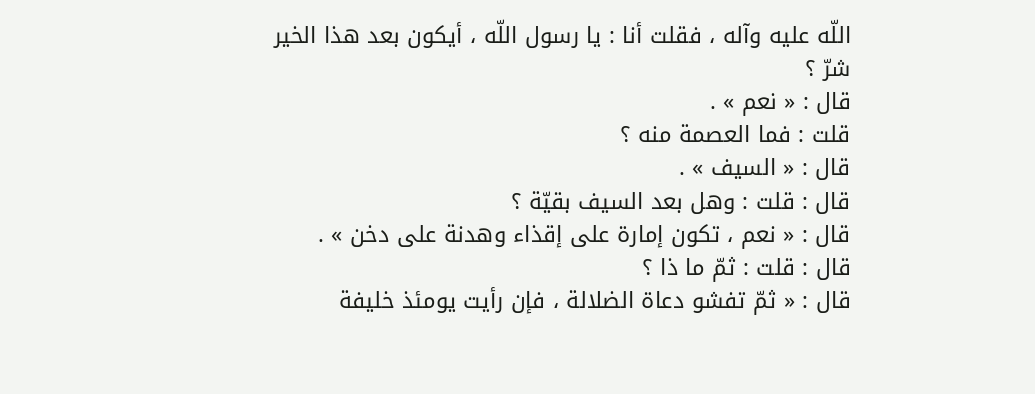اللّه عليه وآله ، فقلت أنا : يا رسول اللّه ، أيكون بعد هذا الخير شرّ ؟
قال : « نعم » .
قلت : فما العصمة منه ؟
قال : « السيف » .
قال : قلت : وهل بعد السيف بقيّة ؟
قال : « نعم ، تكون إمارة على إقذاء وهدنة على دخن » .
قال : قلت : ثمّ ما ذا ؟
قال : « ثمّ تفشو دعاة الضلالة ، فإن رأيت يومئذ خليفة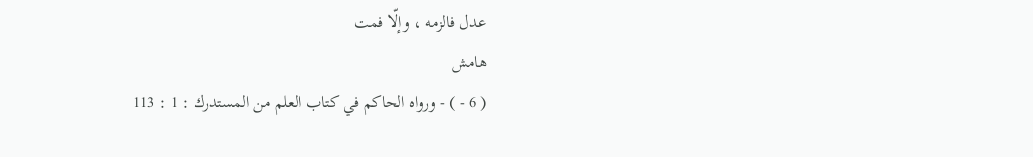عدل فالزمه ، وإلّا فمت
هامش
( 6 - ) - ورواه الحاكم في كتاب العلم من المستدرك : 1 : 113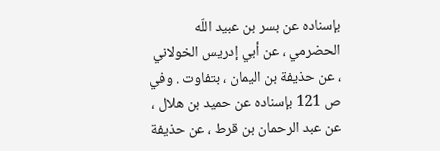بإسناده عن بسر بن عبيد اللّه الحضرمي ، عن أبي إدريس الخولاني ، عن حذيفة بن اليمان ، بتفاوت . وفي ص 121 بإسناده عن حميد بن هلال ، عن عبد الرحمان بن قرط ، عن حذيفة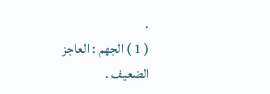.
( 1 ) الجهم : العاجز الضعيف .